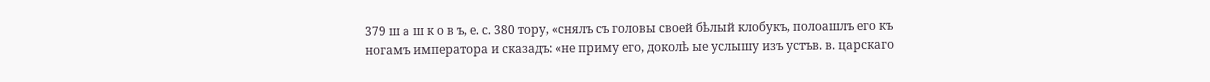379 ш a ш к о в ъ, е. с. 380 тору, «снялъ съ головы своей бѣлый клобукъ, полоашлъ его къ ногамъ императора и сказадъ: «не приму его, доколѣ ые услышу изъ устъв. в. царскаго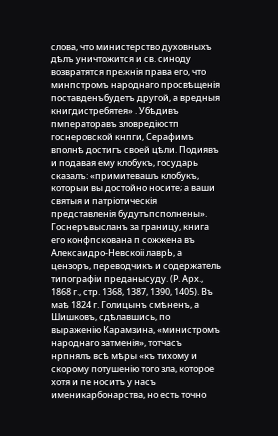слова, что министерство духовныхъ дѣлъ уничтожится и св. синоду возвратятся пре;кнія права его, что минпстромъ народнаго просвѣщенія поставденъбудетъ другой, а вредныя книгдистребятея» . Убѣдивъ пмператоравъ зловредіюстп госнеровской кнпги, Серафимъ вполнѣ достигъ своей цѣли. Подиявъ и подавая ему клобукъ, государь сказалъ: «примитевашъ клобукъ, которыи вы достойно носите; а ваши святыя и патріотическія представленія будутъпсполнены». Госнеръвысланъ за границу, книга его конфпскована п сожжена въ Алексаидро-Невскоіі лаврЬ, а цензоръ, переводчикъ и содержатель типографіи преданысуду. (Р. Арх., 1868 г., стр. 1368, 1387, 1390, 1405). Въ маѣ 1824 г. Голицынъ смѣненъ, а Шишковъ, сдѣлавшись, по выраженію Карамзина, «министромъ народнаго затменія», тотчасъ нрпнялъ всѣ мѣры «къ тихому и скорому потушенію того зла, которое хотя и пе носитъ у насъ именикарбонарства, но есть точно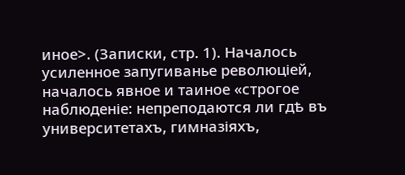иное>. (Записки, стр. 1). Началось усиленное запугиванье революціей, началось явное и таиное «строгое наблюденіе: непреподаются ли гдѣ въ университетахъ, гимназіяхъ,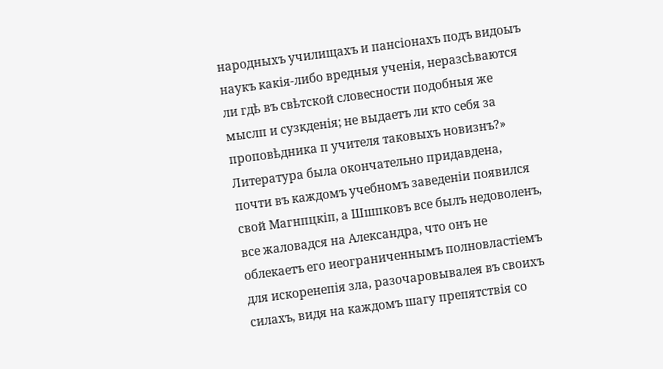народныхъ училищахъ и пансіонахъ подъ видоыъ наукъ какія-либо вредныя ученія, неразсѣваются ли гдѣ въ свѣтской словесности подобныя же мыслп и сузкденія; не выдаетъ ли кто себя за проповѣдника п учителя таковыхъ новизнъ?» Литература была окончательно придавдена, почти въ каждомъ учебномъ заведеніи появился свой Магнпцкіп, а Шшпковъ все былъ недоволенъ, все жаловадся на Александра, что онъ не облекаетъ его иеограниченнымъ полновластіемъ для искоренепія зла, разочаровывалея въ своихъ силахъ, видя на каждомъ шагу препятствія со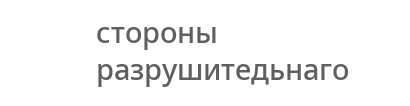стороны разрушитедьнаго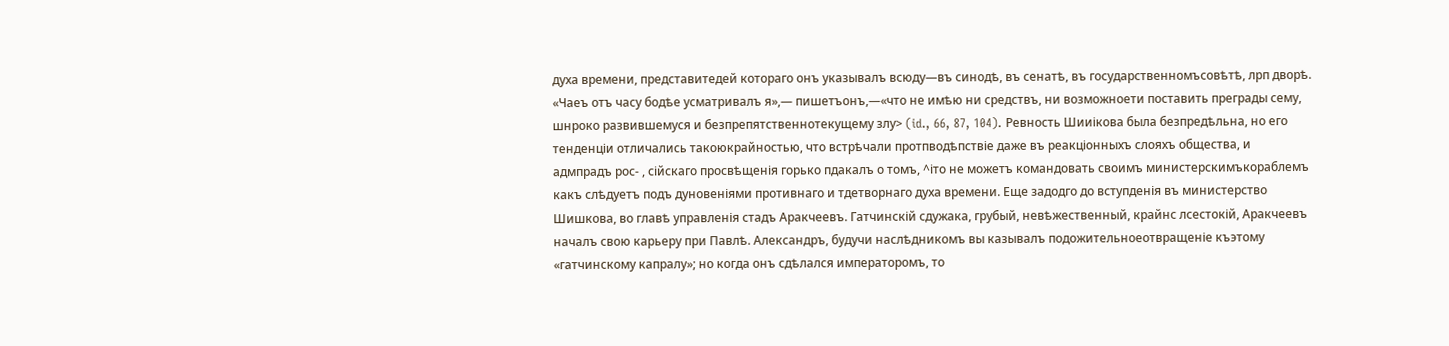духа времени, представитедей котораго онъ указывалъ всюду—въ синодѣ, въ сенатѣ, въ государственномъсовѣтѣ, лрп дворѣ. «Чаеъ отъ часу бодѣе усматривалъ я»,— пишетъонъ,—«что не имѣю ни средствъ, ни возможноети поставить преграды сему, шнроко развившемуся и безпрепятственнотекущему злу> (id., 66, 87, 104). Ревность Шииікова была безпредѣльна, но его тенденціи отличались такоюкрайностью, что встрѣчали протпводѣпствіе даже въ реакціонныхъ слояхъ общества, и адмпрадъ рос- , сійскаго просвѣщенія горько пдакалъ о томъ, ^іто не можетъ командовать своимъ министерскимъкораблемъ какъ слѣдуетъ подъ дуновеніями противнаго и тдетворнаго духа времени. Еще задодго до вступденія въ министерство Шишкова, во главѣ управленія стадъ Аракчеевъ. Гатчинскій сдужака, грубый, невѣжественный, крайнс лсестокій, Аракчеевъ началъ свою карьеру при Павлѣ. Александръ, будучи наслѣдникомъ вы казывалъ подожительноеотвращеніе къэтому «гатчинскому капралу»; но когда онъ сдѣлался императоромъ, то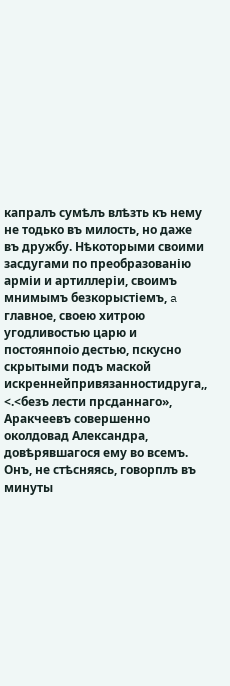капралъ сумѣлъ влѣзть къ нему не тодько въ милость, но даже въ дружбу. Нѣкоторыми своими засдугами по преобразованію арміи и артиллеріи, своимъ мнимымъ безкорыстіемъ, a главное, своею хитрою угодливостью царю и постоянпоіо дестью, пскусно скрытыми подъ маской искреннейпривязанностидруга,, <.<безъ лести прсданнаго», Аракчеевъ совершенно околдовад Александра, довѣрявшагося ему во всемъ. Онъ, не стѣсняясь, говорплъ въ минуты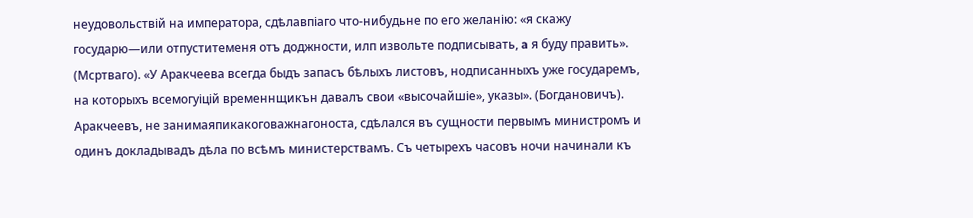неудовольствій на императора, сдѣлавпіаго что-нибудьне по его желанію: «я скажу государю—или отпуститеменя отъ доджности, илп извольте подписывать, a я буду править». (Мсртваго). «У Аракчеева всегда быдъ запасъ бѣлыхъ листовъ, нодписанныхъ уже государемъ, на которыхъ всемогуіцій временнщикън давалъ свои «высочайшіе», указы». (Богдановичъ). Аракчеевъ, не занимаяпикакоговажнагоноста, сдѣлался въ сущности первымъ министромъ и одинъ докладывадъ дѣла по всѣмъ министерствамъ. Съ четырехъ часовъ ночи начинали къ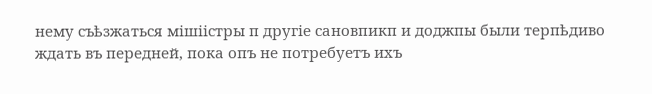нему съѣзжаться мішіістры п другіе сановпикп и доджпы были терпѣдиво ждать въ передней, пока опъ не потребуетъ ихъ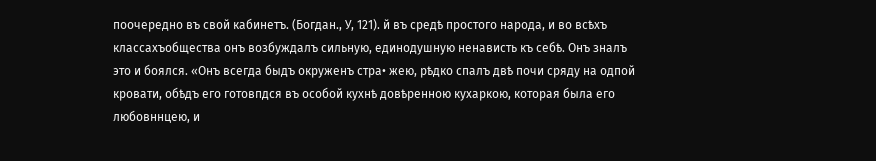поочередно въ свой кабинетъ. (Богдан., У, 121). й въ средѣ простого народа, и во всѣхъ классахъобщества онъ возбуждалъ сильную, единодушную ненависть къ себѣ. Онъ зналъ это и боялся. «Онъ всегда быдъ окруженъ стра• жею, рѣдко спалъ двѣ почи сряду на одпой кровати, обѣдъ его готовпдся въ особой кухнѣ довѣренною кухаркою, которая была его любовннцею, и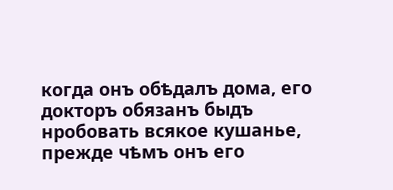когда онъ обѣдалъ дома, его докторъ обязанъ быдъ нробовать всякое кушанье, прежде чѣмъ онъ его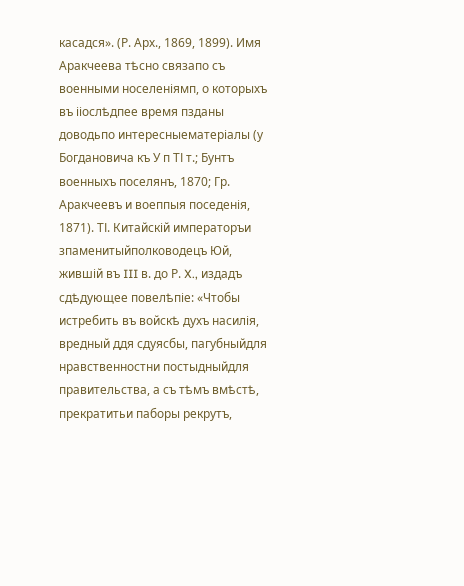касадся». (Р. Арх., 1869, 1899). Имя Аракчеева тѣсно связапо съ военными носеленіямп, о которыхъ въ ііослѣдпее время пзданы доводьпо интересныематеріалы (у Богдановича къ У п ТІ т.; Бунтъ военныхъ поселянъ, 1870; Гр. Аракчеевъ и воеппыя поседенія, 1871). ТІ. Китайскій императоръи зпаменитыйполководецъ Юй, жившій въ III в. до Р. X., издадъ сдѣдующее повелѣпіе: «Чтобы истребить въ войскѣ духъ насилія, вредный ддя сдуясбы, пагубныйдля нравственностни постыдныйдля правительства, а съ тѣмъ вмѣстѣ, прекратитьи паборы рекрутъ,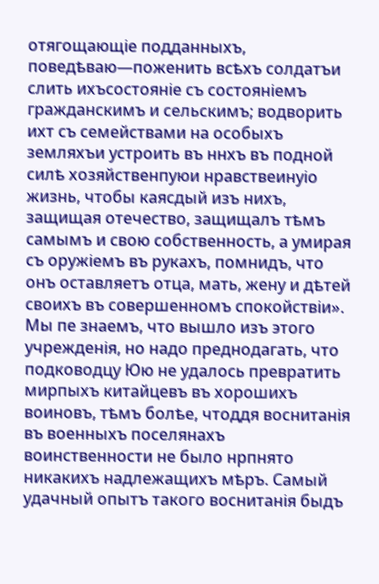отягощающіе подданныхъ, поведѣваю—поженить всѣхъ солдатъи слить ихъсостояніе съ состояніемъ гражданскимъ и сельскимъ; водворить ихт съ семействами на особыхъ земляхъи устроить въ ннхъ въ подной силѣ хозяйственпуюи нравствеинуіо жизнь, чтобы каясдый изъ нихъ, защищая отечество, защищалъ тѣмъ самымъ и свою собственность, а умирая съ оружіемъ въ рукахъ, помнидъ, что онъ оставляетъ отца, мать, жену и дѣтей своихъ въ совершенномъ спокойствіи». Мы пе знаемъ, что вышло изъ этого учрежденія, но надо преднодагать, что подководцу Юю не удалось превратить мирпыхъ китайцевъ въ хорошихъ воиновъ, тѣмъ болѣе, чтоддя воснитанія въ военныхъ поселянахъ воинственности не было нрпнято никакихъ надлежащихъ мѣръ. Самый удачный опытъ такого воснитанія быдъ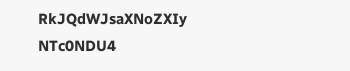RkJQdWJsaXNoZXIy NTc0NDU4